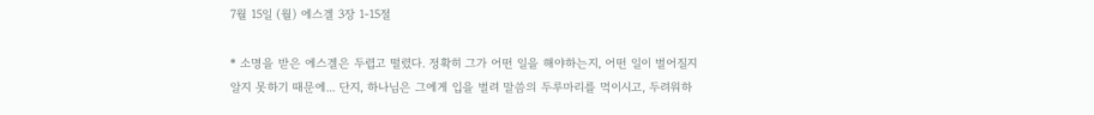7월 15일 (월) 에스겔 3장 1-15절

* 소명을 받은 에스겔은 두렵고 떨렸다. 정확히 그가 어떤 일을 해야하는지, 어떤 일이 벌어질지 알지 못하기 때문에... 단지, 하나님은 그에게 입을 벌려 말씀의 두루마리를 먹이시고, 두려워하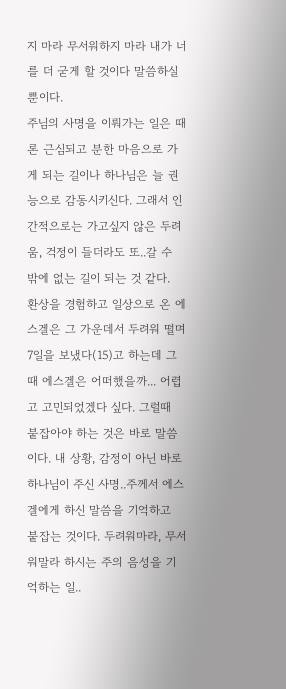지 마라 무서워하지 마라 내가 너를 더 굳게 할 것이다 말씀하실 뿐이다.
주님의 사명을 이뤄가는 일은 때론 근심되고 분한 마음으로 가게 되는 길이나 하나님은 늘 권능으로 감동시키신다. 그래서 인간적으로는 가고싶지 않은 두려움, 걱정이 들더라도 또..갈 수 밖에 없는 길이 되는 것 같다.
환상을 경험하고 일상으로 온 에스겔은 그 가운데서 두려워 떨며 7일을 보냈다(15)고 하는데 그 때 에스겔은 어떠했을까... 어렵고 고민되었겠다 싶다. 그럴때 붙잡아야 하는 것은 바로 말씀이다. 내 상황, 감정이 아닌 바로 하나님이 주신 사명..주께서 에스겔에게 하신 말씀을 기억하고 붙잡는 것이다. 두려워마라, 무서워말라 하시는 주의 음성을 기억하는 일..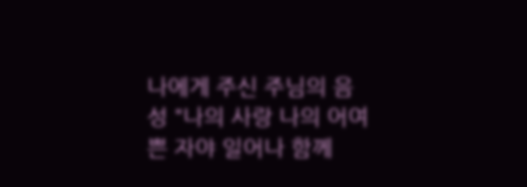나에게 주신 주님의 음성 "나의 사랑 나의 어여쁜 자야 일어나 함께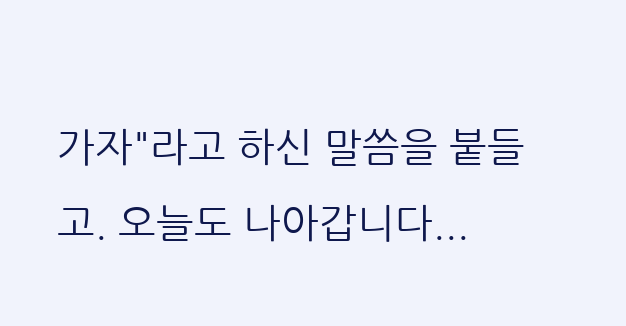가자"라고 하신 말씀을 붙들고. 오늘도 나아갑니다...